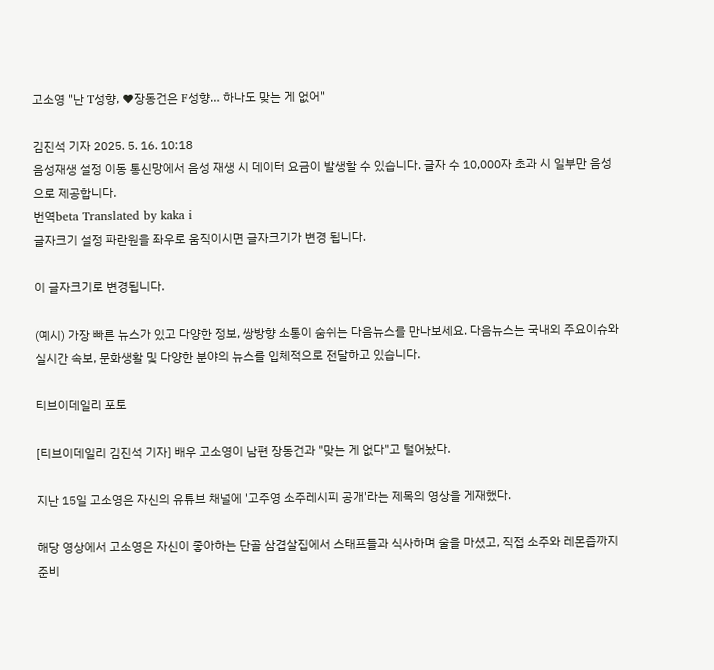고소영 "난 T성향, ♥장동건은 F성향… 하나도 맞는 게 없어"

김진석 기자 2025. 5. 16. 10:18
음성재생 설정 이동 통신망에서 음성 재생 시 데이터 요금이 발생할 수 있습니다. 글자 수 10,000자 초과 시 일부만 음성으로 제공합니다.
번역beta Translated by kaka i
글자크기 설정 파란원을 좌우로 움직이시면 글자크기가 변경 됩니다.

이 글자크기로 변경됩니다.

(예시) 가장 빠른 뉴스가 있고 다양한 정보, 쌍방향 소통이 숨쉬는 다음뉴스를 만나보세요. 다음뉴스는 국내외 주요이슈와 실시간 속보, 문화생활 및 다양한 분야의 뉴스를 입체적으로 전달하고 있습니다.

티브이데일리 포토

[티브이데일리 김진석 기자] 배우 고소영이 남편 장동건과 "맞는 게 없다"고 털어놨다.

지난 15일 고소영은 자신의 유튜브 채널에 '고주영 소주레시피 공개'라는 제목의 영상을 게재했다.

해당 영상에서 고소영은 자신이 좋아하는 단골 삼겹살집에서 스태프들과 식사하며 술을 마셨고, 직접 소주와 레몬즙까지 준비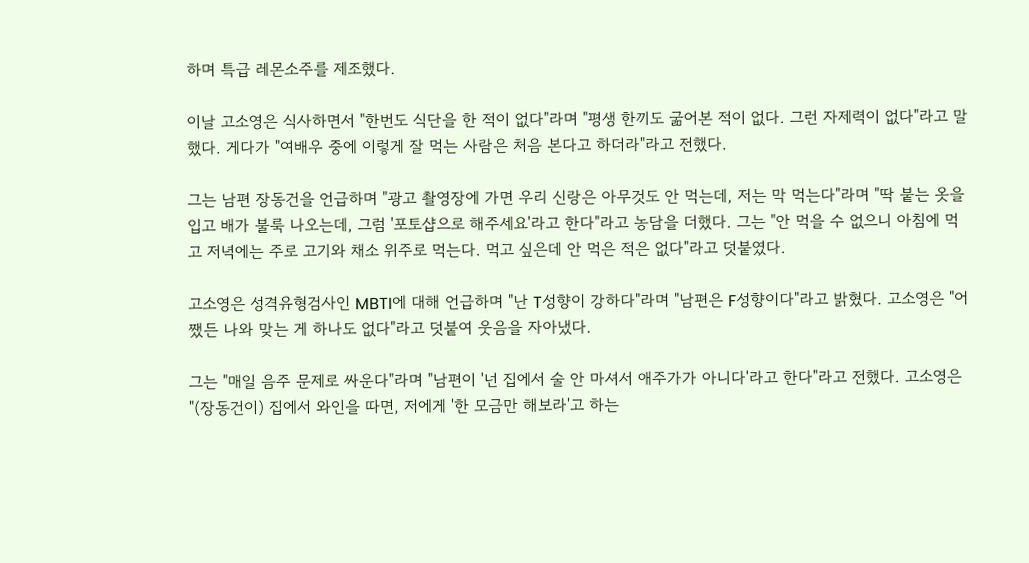하며 특급 레몬소주를 제조했다.

이날 고소영은 식사하면서 "한번도 식단을 한 적이 없다"라며 "평생 한끼도 굶어본 적이 없다. 그런 자제력이 없다"라고 말했다. 게다가 "여배우 중에 이렇게 잘 먹는 사람은 처음 본다고 하더라"라고 전했다.

그는 남편 장동건을 언급하며 "광고 촬영장에 가면 우리 신랑은 아무것도 안 먹는데, 저는 막 먹는다"라며 "딱 붙는 옷을 입고 배가 불룩 나오는데, 그럼 '포토샵으로 해주세요'라고 한다"라고 농담을 더했다. 그는 "안 먹을 수 없으니 아침에 먹고 저녁에는 주로 고기와 채소 위주로 먹는다. 먹고 싶은데 안 먹은 적은 없다"라고 덧붙였다.

고소영은 성격유형검사인 MBTI에 대해 언급하며 "난 T성향이 강하다"라며 "남편은 F성향이다"라고 밝혔다. 고소영은 "어쨌든 나와 맞는 게 하나도 없다"라고 덧붙여 웃음을 자아냈다.

그는 "매일 음주 문제로 싸운다"라며 "남편이 '넌 집에서 술 안 마셔서 애주가가 아니다'라고 한다"라고 전했다. 고소영은 "(장동건이) 집에서 와인을 따면, 저에게 '한 모금만 해보라'고 하는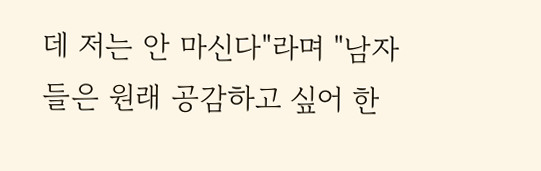데 저는 안 마신다"라며 "남자들은 원래 공감하고 싶어 한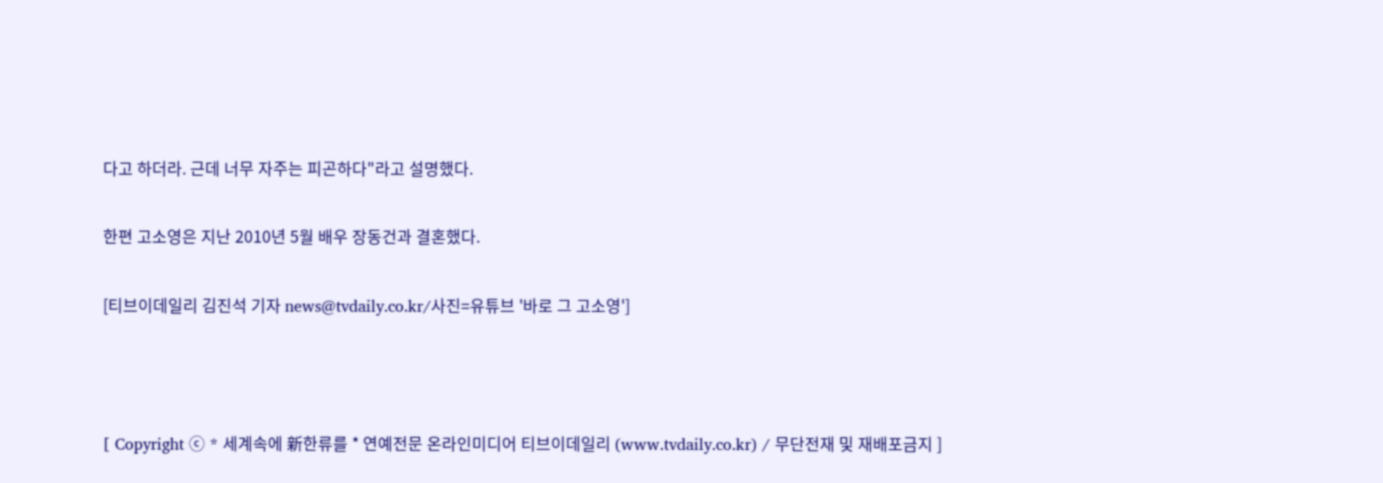다고 하더라. 근데 너무 자주는 피곤하다"라고 설명했다.

한편 고소영은 지난 2010년 5월 배우 장동건과 결혼했다.

[티브이데일리 김진석 기자 news@tvdaily.co.kr/사진=유튜브 '바로 그 고소영']



[ Copyright ⓒ * 세계속에 新한류를 * 연예전문 온라인미디어 티브이데일리 (www.tvdaily.co.kr) / 무단전재 및 재배포금지 ]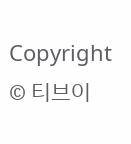Copyright © 티브이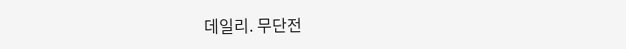데일리. 무단전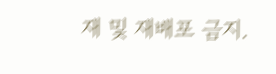재 및 재배포 금지.